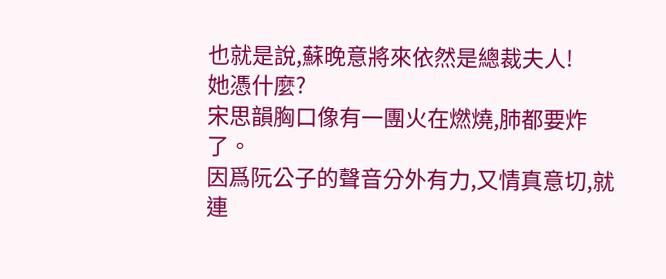也就是說,蘇晚意將來依然是總裁夫人!
她憑什麼?
宋思韻胸口像有一團火在燃燒,肺都要炸了。
因爲阮公子的聲音分外有力,又情真意切,就連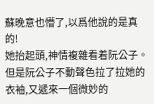蘇晚意也懵了,以爲他說的是真的!
她抬起頭,神情複雜看着阮公子。
但是阮公子不動聲色拉了拉她的衣袖,又遞來一個微妙的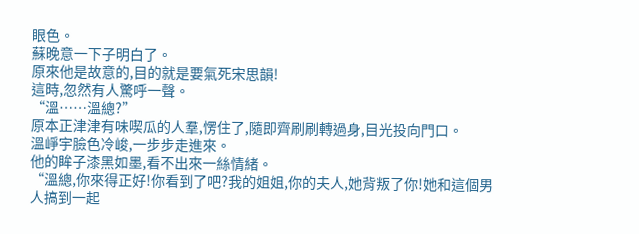眼色。
蘇晚意一下子明白了。
原來他是故意的,目的就是要氣死宋思韻!
這時,忽然有人驚呼一聲。
“溫……溫總?”
原本正津津有味喫瓜的人羣,愣住了,隨即齊刷刷轉過身,目光投向門口。
溫崢宇臉色冷峻,一步步走進來。
他的眸子漆黑如墨,看不出來一絲情緒。
“溫總,你來得正好!你看到了吧?我的姐姐,你的夫人,她背叛了你!她和這個男人搞到一起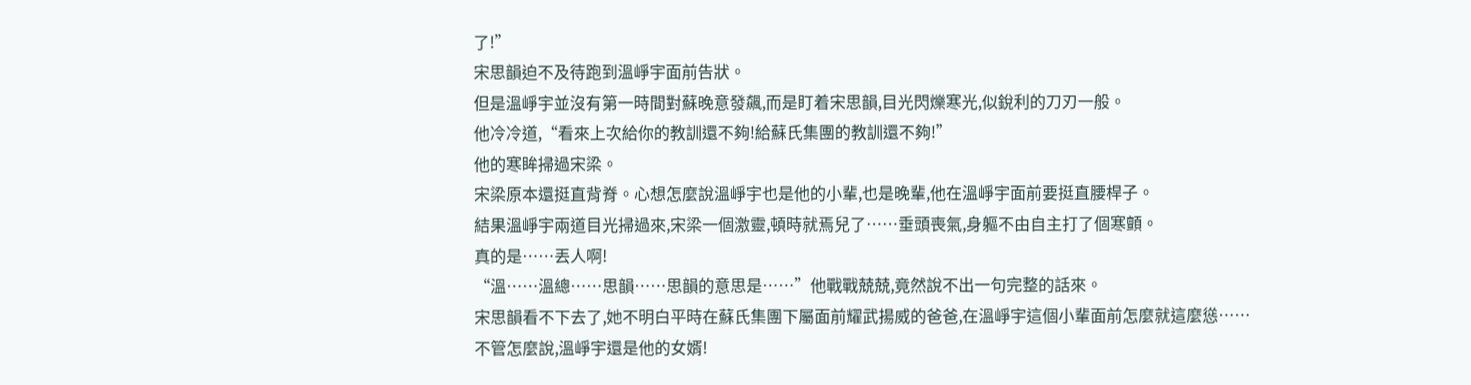了!”
宋思韻迫不及待跑到溫崢宇面前告狀。
但是溫崢宇並沒有第一時間對蘇晚意發飆,而是盯着宋思韻,目光閃爍寒光,似銳利的刀刃一般。
他冷冷道,“看來上次給你的教訓還不夠!給蘇氏集團的教訓還不夠!”
他的寒眸掃過宋梁。
宋梁原本還挺直背脊。心想怎麼說溫崢宇也是他的小輩,也是晚輩,他在溫崢宇面前要挺直腰桿子。
結果溫崢宇兩道目光掃過來,宋梁一個激靈,頓時就焉兒了……垂頭喪氣,身軀不由自主打了個寒顫。
真的是……丟人啊!
“溫……溫總……思韻……思韻的意思是……”他戰戰兢兢,竟然說不出一句完整的話來。
宋思韻看不下去了,她不明白平時在蘇氏集團下屬面前耀武揚威的爸爸,在溫崢宇這個小輩面前怎麼就這麼慫……
不管怎麼說,溫崢宇還是他的女婿!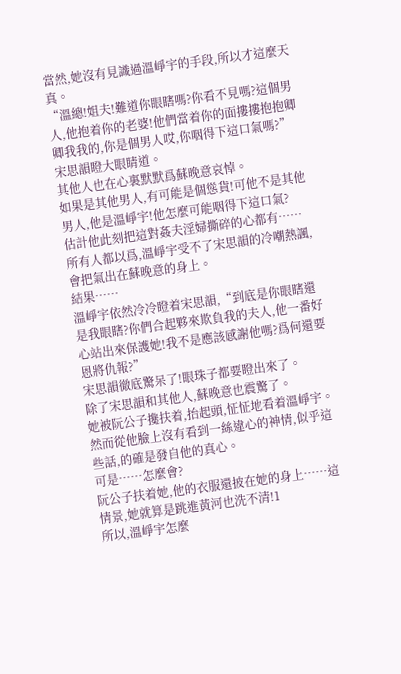當然,她沒有見識過溫崢宇的手段,所以才這麼天真。
“溫總!姐夫!難道你眼瞎嗎?你看不見嗎?這個男人,他抱着你的老婆!他們當着你的面摟摟抱抱卿卿我我的,你是個男人哎,你咽得下這口氣嗎?”
宋思韻瞪大眼睛道。
其他人也在心裏默默爲蘇晚意哀悼。
如果是其他男人,有可能是個慫貨!可他不是其他男人,他是溫崢宇!他怎麼可能咽得下這口氣?
估計他此刻把這對姦夫淫婦撕碎的心都有……
所有人都以爲,溫崢宇受不了宋思韻的冷嘲熱諷,會把氣出在蘇晚意的身上。
結果……
溫崢宇依然冷冷瞪着宋思韻,“到底是你眼瞎還是我眼瞎?你們合起夥來欺負我的夫人,他一番好心站出來保護她!我不是應該感謝他嗎?爲何還要恩將仇報?”
宋思韻徹底驚呆了!眼珠子都要瞪出來了。
除了宋思韻和其他人,蘇晚意也震驚了。
她被阮公子攙扶着,抬起頭,怔怔地看着溫崢宇。
然而從他臉上沒有看到一絲違心的神情,似乎這些話,的確是發自他的真心。
可是……怎麼會?
阮公子扶着她,他的衣服還披在她的身上……這情景,她就算是跳進黃河也洗不清!1
所以,溫崢宇怎麼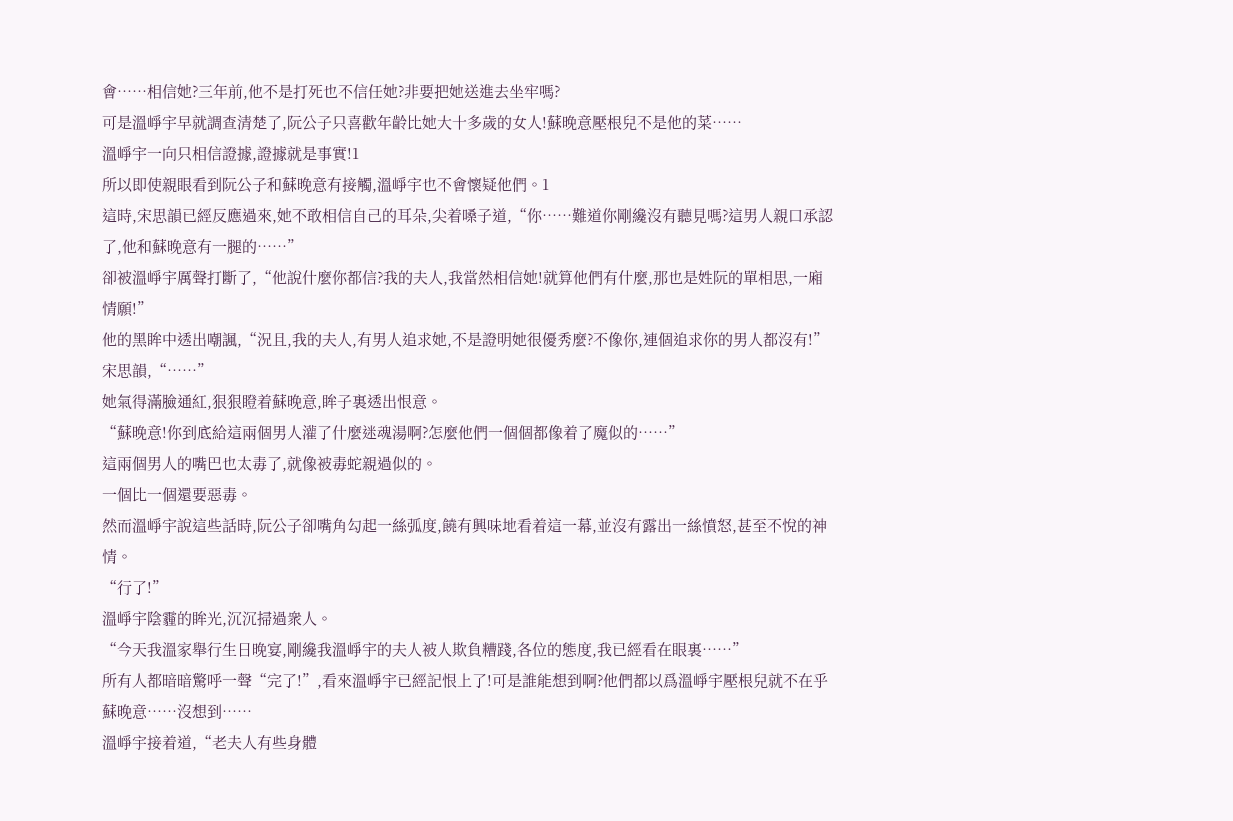會……相信她?三年前,他不是打死也不信任她?非要把她送進去坐牢嗎?
可是溫崢宇早就調查清楚了,阮公子只喜歡年齡比她大十多歲的女人!蘇晚意壓根兒不是他的菜……
溫崢宇一向只相信證據,證據就是事實!1
所以即使親眼看到阮公子和蘇晚意有接觸,溫崢宇也不會懷疑他們。1
這時,宋思韻已經反應過來,她不敢相信自己的耳朵,尖着嗓子道,“你……難道你剛纔沒有聽見嗎?這男人親口承認了,他和蘇晚意有一腿的……”
卻被溫崢宇厲聲打斷了,“他說什麼你都信?我的夫人,我當然相信她!就算他們有什麼,那也是姓阮的單相思,一廂情願!”
他的黑眸中透出嘲諷,“況且,我的夫人,有男人追求她,不是證明她很優秀麼?不像你,連個追求你的男人都沒有!”
宋思韻,“……”
她氣得滿臉通紅,狠狠瞪着蘇晚意,眸子裏透出恨意。
“蘇晚意!你到底給這兩個男人灌了什麼迷魂湯啊?怎麼他們一個個都像着了魔似的……”
這兩個男人的嘴巴也太毒了,就像被毒蛇親過似的。
一個比一個還要惡毒。
然而溫崢宇說這些話時,阮公子卻嘴角勾起一絲弧度,饒有興味地看着這一幕,並沒有露出一絲憤怒,甚至不悅的神情。
“行了!”
溫崢宇陰霾的眸光,沉沉掃過衆人。
“今天我溫家舉行生日晚宴,剛纔我溫崢宇的夫人被人欺負糟踐,各位的態度,我已經看在眼裏……”
所有人都暗暗驚呼一聲“完了!”,看來溫崢宇已經記恨上了!可是誰能想到啊?他們都以爲溫崢宇壓根兒就不在乎蘇晚意……沒想到……
溫崢宇接着道,“老夫人有些身體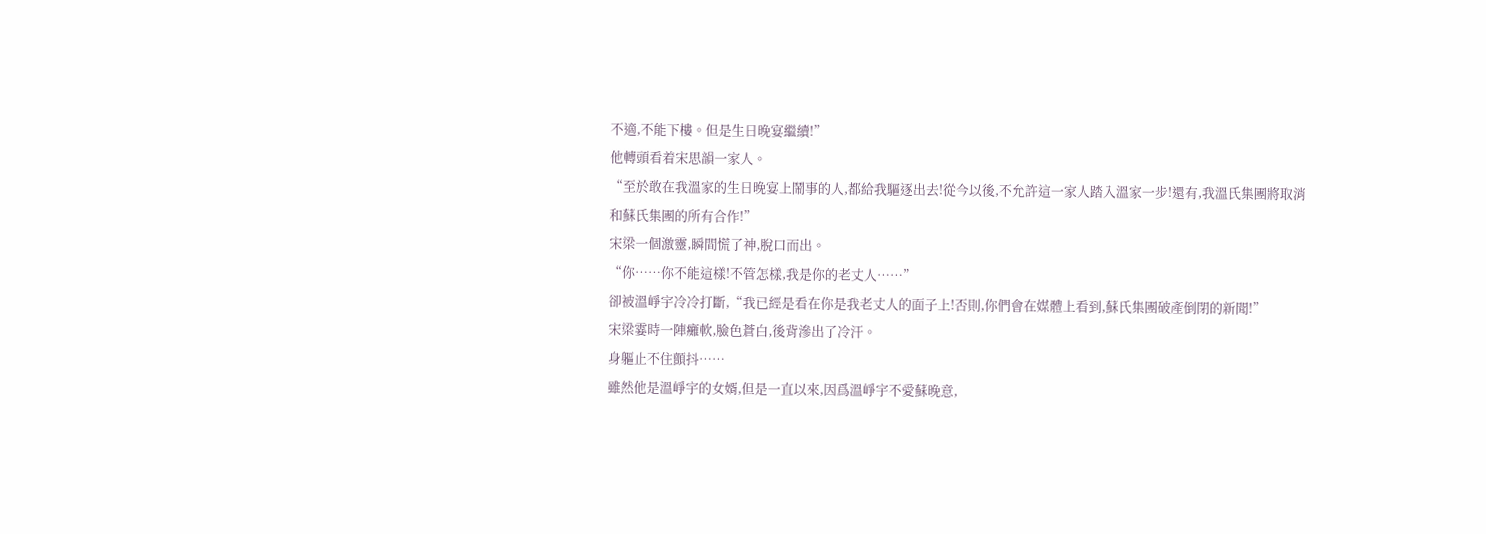不適,不能下樓。但是生日晚宴繼續!”
他轉頭看着宋思韻一家人。
“至於敢在我溫家的生日晚宴上鬧事的人,都給我驅逐出去!從今以後,不允許這一家人踏入溫家一步!還有,我溫氏集團將取消和蘇氏集團的所有合作!”
宋梁一個激靈,瞬間慌了神,脫口而出。
“你……你不能這樣!不管怎樣,我是你的老丈人……”
卻被溫崢宇冷冷打斷,“我已經是看在你是我老丈人的面子上!否則,你們會在媒體上看到,蘇氏集團破產倒閉的新聞!”
宋梁霎時一陣癱軟,臉色蒼白,後背滲出了冷汗。
身軀止不住顫抖……
雖然他是溫崢宇的女婿,但是一直以來,因爲溫崢宇不愛蘇晚意,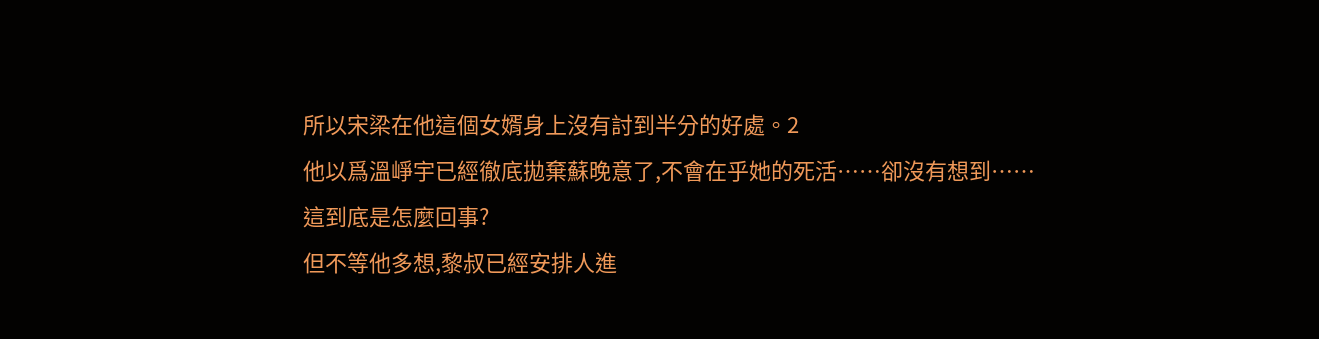所以宋梁在他這個女婿身上沒有討到半分的好處。2
他以爲溫崢宇已經徹底拋棄蘇晚意了,不會在乎她的死活……卻沒有想到……
這到底是怎麼回事?
但不等他多想,黎叔已經安排人進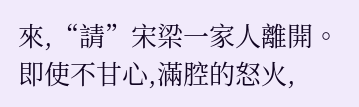來,“請”宋梁一家人離開。
即使不甘心,滿腔的怒火,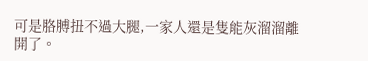可是胳膊扭不過大腿,一家人還是隻能灰溜溜離開了。